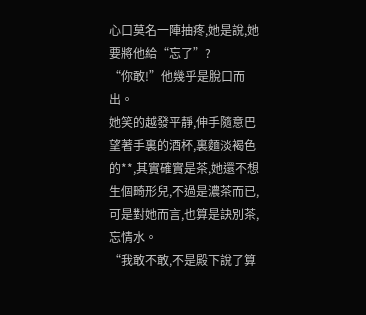心口莫名一陣抽疼,她是說,她要將他給“忘了”?
“你敢!”他幾乎是脫口而出。
她笑的越發平靜,伸手隨意巴望著手裏的酒杯,裏麵淡褐色的**,其實確實是茶,她還不想生個畸形兒,不過是濃茶而已,可是對她而言,也算是訣別茶,忘情水。
“我敢不敢,不是殿下說了算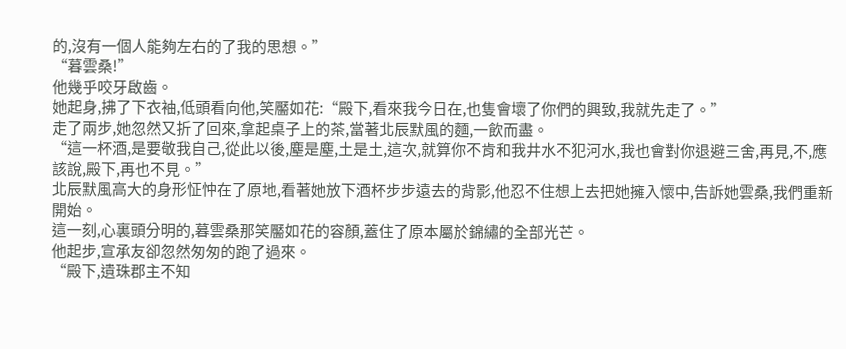的,沒有一個人能夠左右的了我的思想。”
“暮雲桑!”
他幾乎咬牙啟齒。
她起身,拂了下衣袖,低頭看向他,笑靨如花:“殿下,看來我今日在,也隻會壞了你們的興致,我就先走了。”
走了兩步,她忽然又折了回來,拿起桌子上的茶,當著北辰默風的麵,一飲而盡。
“這一杯酒,是要敬我自己,從此以後,塵是塵,土是土,這次,就算你不肯和我井水不犯河水,我也會對你退避三舍,再見,不,應該說,殿下,再也不見。”
北辰默風高大的身形怔忡在了原地,看著她放下酒杯步步遠去的背影,他忍不住想上去把她擁入懷中,告訴她雲桑,我們重新開始。
這一刻,心裏頭分明的,暮雲桑那笑靨如花的容顏,蓋住了原本屬於錦繡的全部光芒。
他起步,宣承友卻忽然匆匆的跑了過來。
“殿下,遺珠郡主不知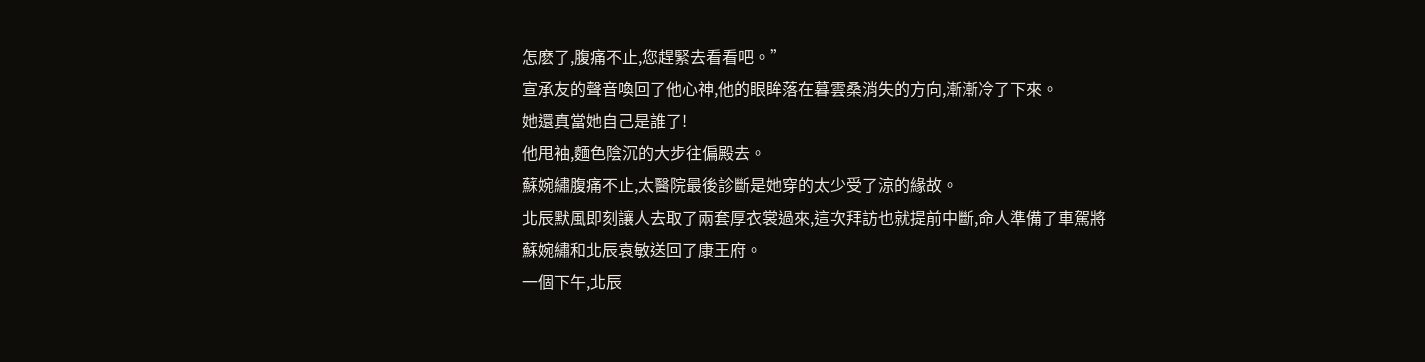怎麽了,腹痛不止,您趕緊去看看吧。”
宣承友的聲音喚回了他心神,他的眼眸落在暮雲桑消失的方向,漸漸冷了下來。
她還真當她自己是誰了!
他甩袖,麵色陰沉的大步往偏殿去。
蘇婉繡腹痛不止,太醫院最後診斷是她穿的太少受了涼的緣故。
北辰默風即刻讓人去取了兩套厚衣裳過來,這次拜訪也就提前中斷,命人準備了車駕將蘇婉繡和北辰袁敏送回了康王府。
一個下午,北辰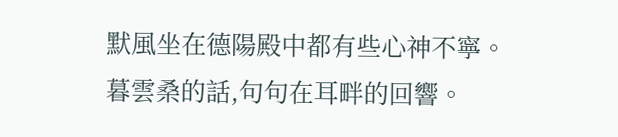默風坐在德陽殿中都有些心神不寧。
暮雲桑的話,句句在耳畔的回響。